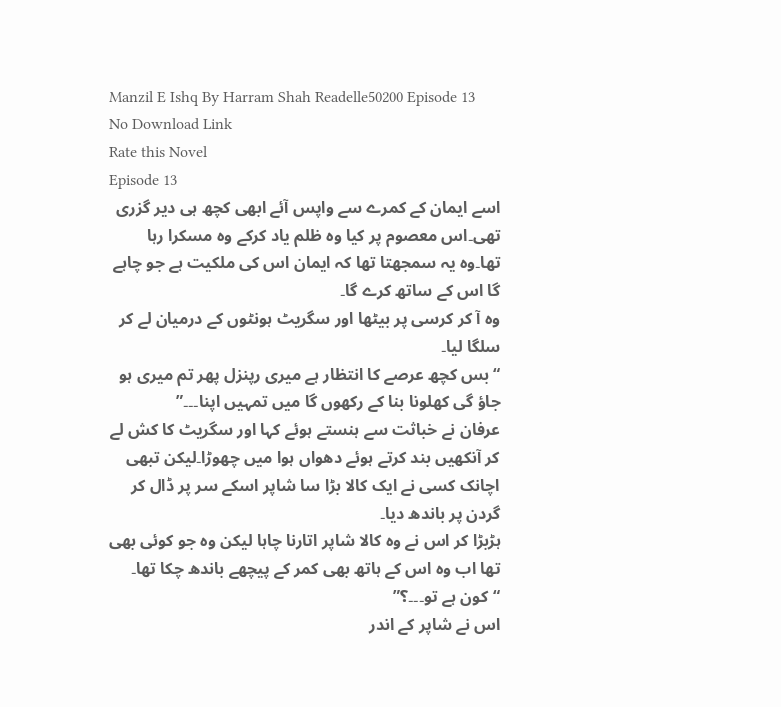Manzil E Ishq By Harram Shah Readelle50200 Episode 13
No Download Link
Rate this Novel
Episode 13
اسے ایمان کے کمرے سے واپس آئے ابھی کچھ ہی دیر گزری تھی۔اس معصوم پر کیا وہ ظلم یاد کرکے وہ مسکرا رہا تھا۔وہ یہ سمجھتا تھا کہ ایمان اس کی ملکیت ہے جو چاہے گا اس کے ساتھ کرے گا۔
وہ آ کر کرسی پر بیٹھا اور سگریٹ ہونٹوں کے درمیان لے کر سلگا لیا۔
“بس کچھ عرصے کا انتظار ہے میری رپنزل پھر تم میری ہو جاؤ گی کھلونا بنا کے رکھوں گا میں تمہیں اپنا۔۔۔”
عرفان نے خباثت سے ہنستے ہوئے کہا اور سگریٹ کا کش لے کر آنکھیں بند کرتے ہوئے دھواں ہوا میں چھوڑا۔لیکن تبھی اچانک کسی نے ایک کالا بڑا سا شاپر اسکے سر پر ڈال کر گردن پر باندھ دیا۔
ہڑبڑا کر اس نے وہ کالا شاپر اتارنا چاہا لیکن وہ جو کوئی بھی تھا اب وہ اس کے ہاتھ بھی کمر کے پیچھے باندھ چکا تھا۔
“کون ہے تو۔۔۔؟”
اس نے شاپر کے اندر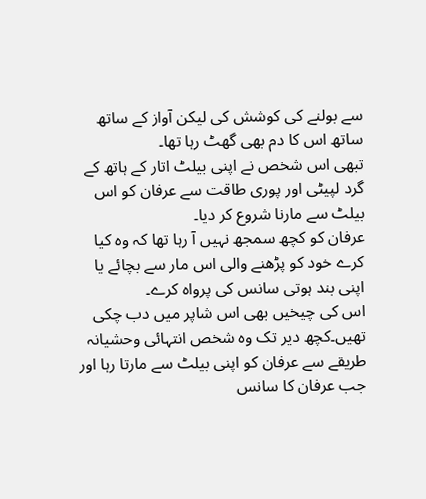سے بولنے کی کوشش کی لیکن آواز کے ساتھ ساتھ اس کا دم بھی گھٹ رہا تھا۔
تبھی اس شخص نے اپنی بیلٹ اتار کے ہاتھ کے گرد لپیٹی اور پوری طاقت سے عرفان کو اس بیلٹ سے مارنا شروع کر دیا۔
عرفان کو کچھ سمجھ نہیں آ رہا تھا کہ وہ کیا کرے خود کو پڑھنے والی اس مار سے بچائے یا اپنی بند ہوتی سانس کی پرواہ کرے۔
اس کی چیخیں بھی اس شاپر میں دب چکی تھیں۔کچھ دیر تک وہ شخص انتہائی وحشیانہ طریقے سے عرفان کو اپنی بیلٹ سے مارتا رہا اور جب عرفان کا سانس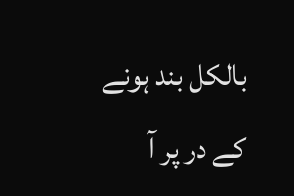بالکل بند ہونے کے در پر آ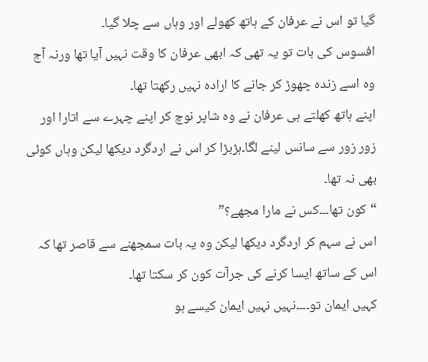گیا تو اس نے عرفان کے ہاتھ کھولے اور وہاں سے چلا گیا۔
افسوس کی بات تو یہ تھی کہ ابھی عرفان کا وقت نہیں آیا تھا ورنہ آج وہ اسے زندہ چھوڑ کر جانے کا ارادہ نہیں رکھتا تھا۔
اپنے ہاتھ کھلتے ہی عرفان نے وہ شاپر نوچ کر اپنے چہرے سے اتارا اور زور زور سے سانس لینے لگا۔ہڑبڑا کر اس نے اردگرد دیکھا لیکن وہاں کوئی بھی نہ تھا۔
“کون تھا۔۔۔کس نے مارا مجھے؟”
اس نے سہم کر اردگرد دیکھا لیکن وہ یہ بات سمجھنے سے قاصر تھا کہ اس کے ساتھ ایسا کرنے کی جرآت کون کر سکتا تھا۔
کہیں ایمان تو۔۔۔۔نہیں نہیں ایمان کیسے ہو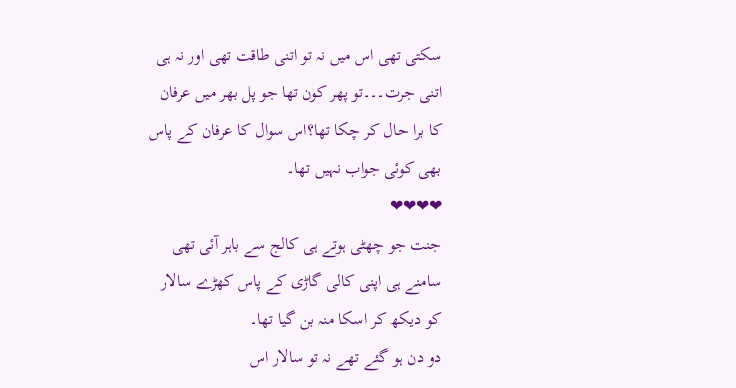سکتی تھی اس میں نہ تو اتنی طاقت تھی اور نہ ہی اتنی جرت۔۔۔تو پھر کون تھا جو پل بھر میں عرفان کا برا حال کر چکا تھا؟اس سوال کا عرفان کے پاس بھی کوئی جواب نہیں تھا۔
❤❤❤❤
جنت جو چھٹی ہوتے ہی کالج سے باہر آئی تھی سامنے ہی اپنی کالی گاڑی کے پاس کھڑے سالار کو دیکھ کر اسکا منہ بن گیا تھا۔
دو دن ہو گئے تھے نہ تو سالار اس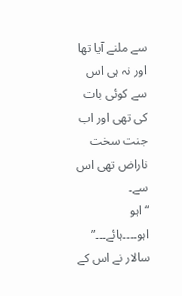سے ملنے آیا تھا اور نہ ہی اس سے کوئی بات کی تھی اور اب جنت سخت ناراض تھی اس سے۔
“اہو اہو۔۔۔۔ہائے۔۔۔”
سالار نے اس کے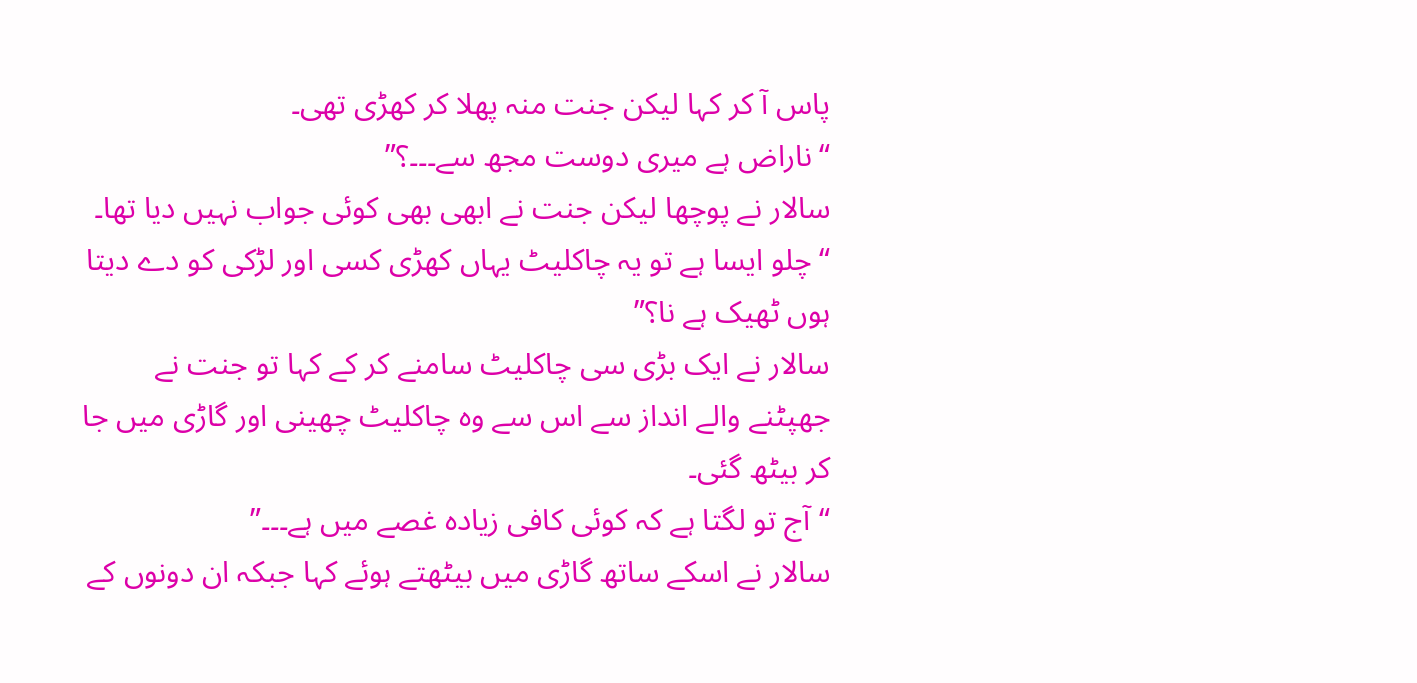پاس آ کر کہا لیکن جنت منہ پھلا کر کھڑی تھی۔
“ناراض ہے میری دوست مجھ سے۔۔۔؟”
سالار نے پوچھا لیکن جنت نے ابھی بھی کوئی جواب نہیں دیا تھا۔
“چلو ایسا ہے تو یہ چاکلیٹ یہاں کھڑی کسی اور لڑکی کو دے دیتا ہوں ٹھیک ہے نا؟”
سالار نے ایک بڑی سی چاکلیٹ سامنے کر کے کہا تو جنت نے جھپٹنے والے انداز سے اس سے وہ چاکلیٹ چھینی اور گاڑی میں جا کر بیٹھ گئی۔
“آج تو لگتا ہے کہ کوئی کافی زیادہ غصے میں ہے۔۔۔”
سالار نے اسکے ساتھ گاڑی میں بیٹھتے ہوئے کہا جبکہ ان دونوں کے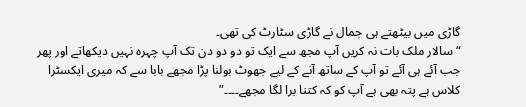گاڑی میں بیٹھتے ہی جمال نے گاڑی سٹارٹ کی تھی۔
“سالار ملک بات نہ کریں آپ مجھ سے ایک تو دو دو دن تک آپ چہرہ نہیں دیکھاتے اور پھر جب آئے ہی آئے تو آپ کے ساتھ آنے کے لیے جھوٹ بولنا پڑا مجھے بابا سے کہ میری ایکسٹرا کلاس ہے پتہ بھی ہے آپ کو کہ کتنا برا لگا مجھے۔۔۔۔”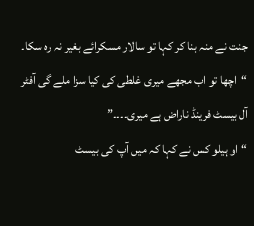جنت نے منہ بنا کر کہا تو سالار مسکرائے بغیر نہ رہ سکا۔
“اچھا تو اب مجھے میری غلطی کی کیا سزا ملے گی آفٹر آل بیسٹ فرینڈ ناراض ہے میری۔۔۔۔”
“او ہیلو کس نے کہا کہ میں آپ کی بیسٹ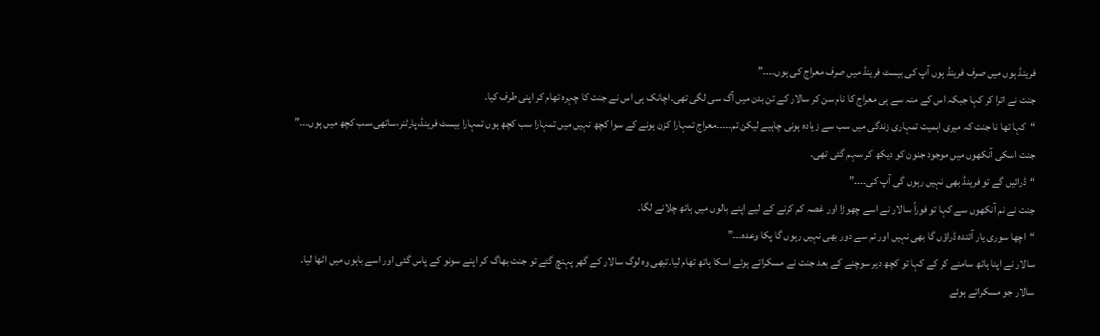فرینڈ ہوں میں صرف فرینڈ ہوں آپ کی بیسٹ فرینڈ میں صرف معراج کی ہوں۔۔۔۔”
جنت نے اترا کر کہا جبکہ اس کے منہ سے ہی معراج کا نام سن کر سالار کے تن بدن میں آگ سی لگی تھی۔اچانک ہی اس نے جنت کا چہرہ تھام کر اپنی طرف کیا۔
“کہا تھا نا جنت کہ میری اہمیت تمہاری زندگی میں سب سے زیادہ ہونی چاہیے لیکن تم۔۔۔۔۔معراج تمہارا کزن ہونے کے سوا کچھ نہیں میں تمہارا سب کچھ ہوں تمہارا بیسٹ فرینڈ،پارٹنر،ساتھی،سب کچھ میں ہوں۔۔۔”
جنت اسکی آنکھوں میں موجود جنون کو دیکھ کر سہم گئی تھی۔
“ڈرائیں گے تو فرینڈ بھی نہیں رہوں گی آپ کی۔۔۔۔”
جنت نے نم آنکھوں سے کہا تو فوراً سالار نے اسے چھوڑا اور غصہ کم کرنے کے لیے اپنے بالوں میں ہاتھ چلانے لگا۔
“اچھا سوری یار آئندہ ڈراؤں گا بھی نہیں اور تم سے دور بھی نہیں رہوں گا پکا وعدہ۔۔۔”
سالار نے اپنا ہاتھ سامنے کر کے کہا تو کچھ دیر سوچنے کے بعد جنت نے مسکراتے ہوئے اسکا ہاتھ تھام لیا۔تبھی وہ لوگ سالار کے گھر پہنچ گئے تو جنت بھاگ کر اپنے سونو کے پاس گئی اور اسے باہوں میں اٹھا لیا۔
سالار جو مسکراتے ہوئے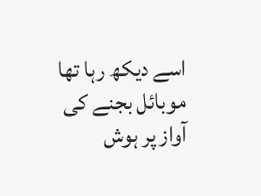اسے دیکھ رہا تھا موبائل بجنے کی آواز پر ہوش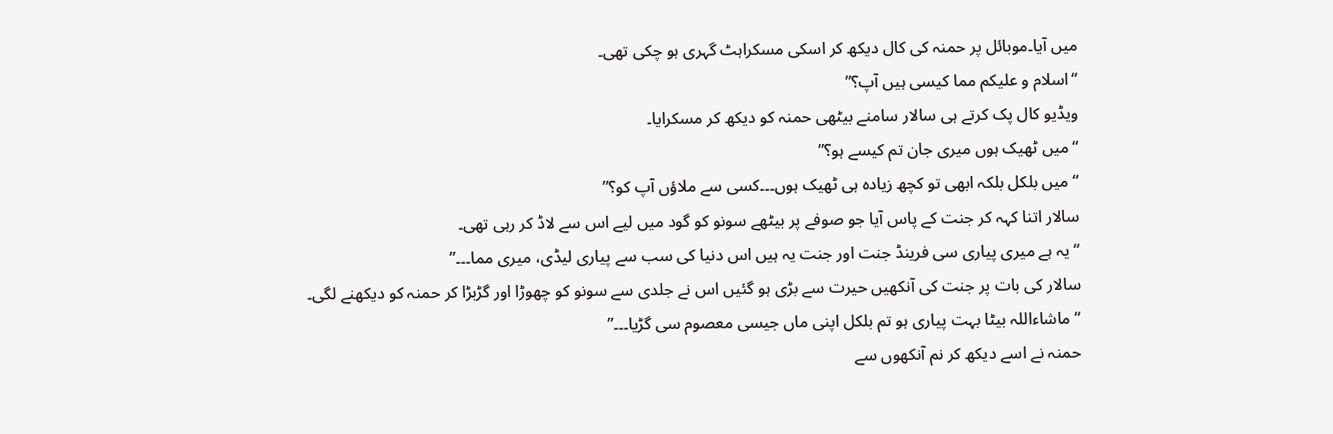میں آیا۔موبائل پر حمنہ کی کال دیکھ کر اسکی مسکراہٹ گہری ہو چکی تھی۔
“اسلام و علیکم مما کیسی ہیں آپ؟”
ویڈیو کال پک کرتے ہی سالار سامنے بیٹھی حمنہ کو دیکھ کر مسکرایا۔
“میں ٹھیک ہوں میری جان تم کیسے ہو؟”
“میں بلکل بلکہ ابھی تو کچھ زیادہ ہی ٹھیک ہوں۔۔۔کسی سے ملاؤں آپ کو؟”
سالار اتنا کہہ کر جنت کے پاس آیا جو صوفے پر بیٹھے سونو کو گود میں لیے اس سے لاڈ کر رہی تھی۔
“یہ ہے میری پیاری سی فرینڈ جنت اور جنت یہ ہیں اس دنیا کی سب سے پیاری لیڈی، میری مما۔۔۔”
سالار کی بات پر جنت کی آنکھیں حیرت سے بڑی ہو گئیں اس نے جلدی سے سونو کو چھوڑا اور گڑبڑا کر حمنہ کو دیکھنے لگی۔
“ماشاءاللہ بیٹا بہت پیاری ہو تم بلکل اپنی ماں جیسی معصوم سی گڑیا۔۔۔”
حمنہ نے اسے دیکھ کر نم آنکھوں سے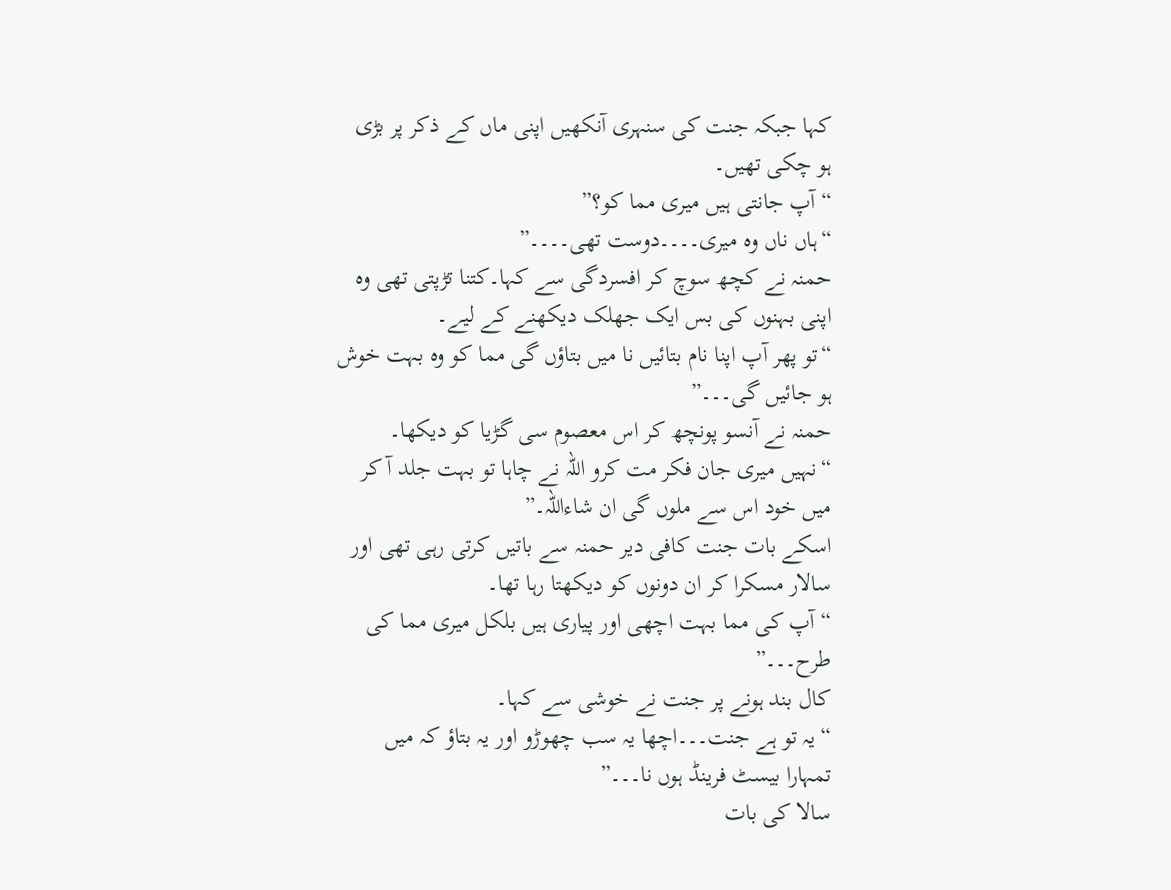کہا جبکہ جنت کی سنہری آنکھیں اپنی ماں کے ذکر پر بڑی ہو چکی تھیں۔
“آپ جانتی ہیں میری مما کو؟”
“ہاں ناں وہ میری۔۔۔۔دوست تھی۔۔۔۔”
حمنہ نے کچھ سوچ کر افسردگی سے کہا۔کتنا تڑپتی تھی وہ اپنی بہنوں کی بس ایک جھلک دیکھنے کے لیے۔
“تو پھر آپ اپنا نام بتائیں نا میں بتاؤں گی مما کو وہ بہت خوش ہو جائیں گی۔۔۔”
حمنہ نے آنسو پونچھ کر اس معصوم سی گڑیا کو دیکھا۔
“نہیں میری جان فکر مت کرو اللہ نے چاہا تو بہت جلد آ کر میں خود اس سے ملوں گی ان شاءاللہ۔”
اسکے بات جنت کافی دیر حمنہ سے باتیں کرتی رہی تھی اور سالار مسکرا کر ان دونوں کو دیکھتا رہا تھا۔
“آپ کی مما بہت اچھی اور پیاری ہیں بلکل میری مما کی طرح۔۔۔”
کال بند ہونے پر جنت نے خوشی سے کہا۔
“یہ تو ہے جنت۔۔۔اچھا یہ سب چھوڑو اور یہ بتاؤ کہ میں تمہارا بیسٹ فرینڈ ہوں نا۔۔۔”
سالا کی بات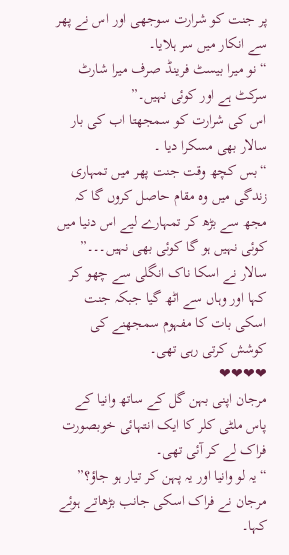پر جنت کو شرارت سوجھی اور اس نے پھر سے انکار میں سر ہلایا۔
“نو میرا بیسٹ فرینڈ صرف میرا شارٹ سرکٹ ہے اور کوئی نہیں۔”
اس کی شرارت کو سمجھتا اب کی بار سالار بھی مسکرا دیا ۔
“بس کچھ وقت جنت پھر میں تمہاری زندگی میں وہ مقام حاصل کروں گا کہ مجھ سے بڑھ کر تمہارے لیے اس دنیا میں کوئی نہیں ہو گا کوئی بھی نہیں۔۔۔”
سالار نے اسکا ناک انگلی سے چھو کر کہا اور وہاں سے اٹھ گیا جبکہ جنت اسکی بات کا مفہوم سمجھنے کی کوشش کرتی رہی تھی۔
❤❤❤❤
مرجان اپنی بہن گل کے ساتھ وانیا کے پاس ملٹی کلر کا ایک انتہائی خوبصورت فراک لے کر آئی تھی۔
“یہ لو وانیا اور یہ پہن کر تیار ہو جاؤ؟”
مرجان نے فراک اسکی جانب بڑھاتے ہوئے کہا۔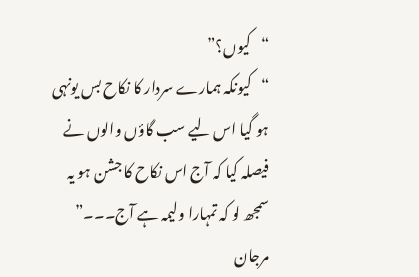“کیوں؟”
“کیونکہ ہمارے سردار کا نکاح بس یونہی ہو گیا اس لیے سب گاؤں والوں نے فیصلہ کیا کہ آج اس نکاح کا جشن ہو یہ سمجھ لو کہ تمہارا ولیمہ ہے آج۔۔۔”
مرجان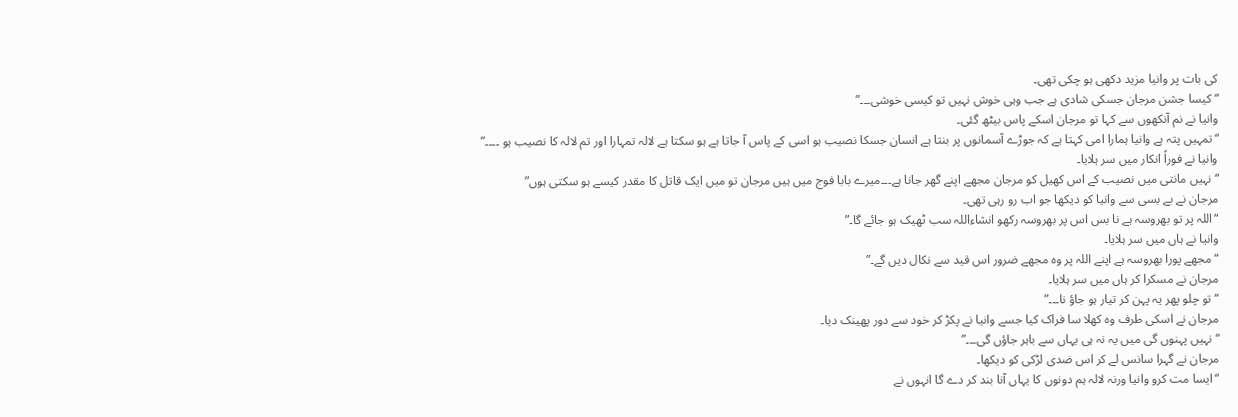کی بات پر وانیا مزید دکھی ہو چکی تھی۔
“کیسا جشن مرجان جسکی شادی ہے جب وہی خوش نہیں تو کیسی خوشی۔۔۔”
وانیا نے نم آنکھوں سے کہا تو مرجان اسکے پاس بیٹھ گئی۔
“تمہیں پتہ ہے وانیا ہمارا امی کہتا ہے کہ جوڑے آسمانوں پر بنتا ہے انسان جسکا نصیب ہو اسی کے پاس آ جاتا ہے ہو سکتا ہے لالہ تمہارا اور تم لالہ کا نصیب ہو ۔۔۔۔”
وانیا نے فوراً انکار میں سر ہلایا۔
“نہیں مانتی میں نصیب کے اس کھیل کو مرجان مجھے اپنے گھر جانا ہے۔۔۔میرے بابا فوج میں ہیں مرجان تو میں ایک قاتل کا مقدر کیسے ہو سکتی ہوں”
مرجان نے بے بسی سے وانیا کو دیکھا جو اب رو رہی تھی۔
“اللہ پر تو بھروسہ ہے نا بس اس پر بھروسہ رکھو انشاءاللہ سب ٹھیک ہو جائے گا۔”
وانیا نے ہاں میں سر ہلایا۔
“مجھے پورا بھروسہ ہے اپنے اللہ پر وہ مجھے ضرور اس قید سے نکال دیں گے۔”
مرجان نے مسکرا کر ہاں میں سر ہلایا۔
“تو چلو پھر یہ پہن کر تیار ہو جاؤ نا۔۔۔”
مرجان نے اسکی طرف وہ کھلا سا فراک کیا جسے وانیا نے پکڑ کر خود سے دور پھینک دیا۔
“نہیں پہنوں گی میں یہ نہ ہی یہاں سے باہر جاؤں گی۔۔۔”
مرجان نے گہرا سانس لے کر اس ضدی لڑکی کو دیکھا۔
“ایسا مت کرو وانیا ورنہ لالہ ہم دونوں کا یہاں آنا بند کر دے گا انہوں نے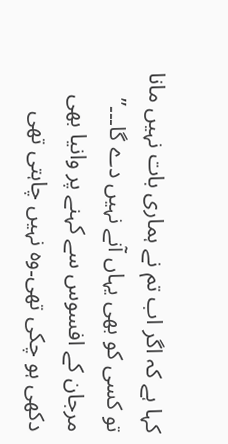کہا ہے کہ اگر اب تم نے ہماری بات نہیں مانا تو کسی کو بھی یہاں آنے نہیں دے گا۔۔۔”
مرجان کے افسوس سے کہنے پر وانیا بھی دکھی ہو چکی تھی۔وہ نہیں چاہتی تھی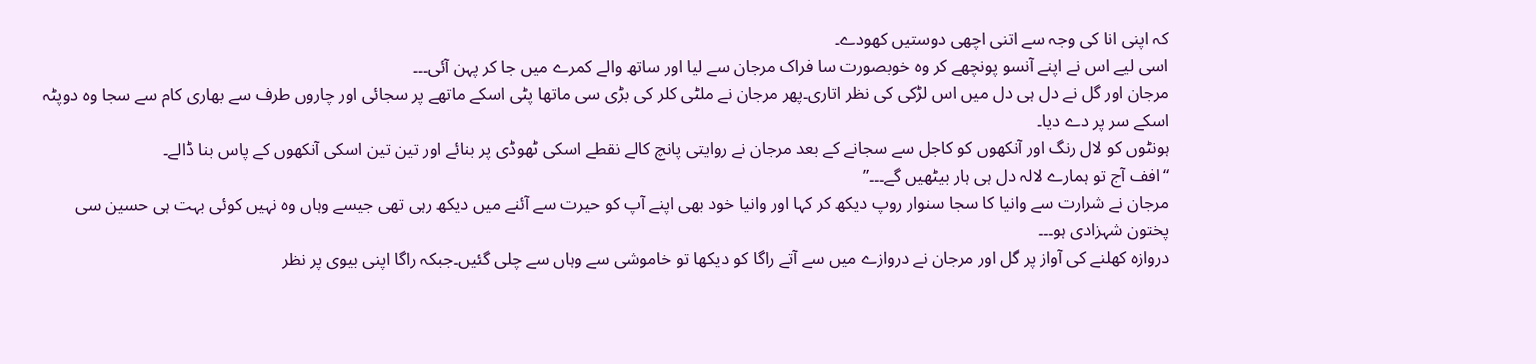کہ اپنی انا کی وجہ سے اتنی اچھی دوستیں کھودے۔
اسی لیے اس نے اپنے آنسو پونچھے کر وہ خوبصورت سا فراک مرجان سے لیا اور ساتھ والے کمرے میں جا کر پہن آئی۔۔۔
مرجان اور گل نے دل ہی دل میں اس لڑکی کی نظر اتاری۔پھر مرجان نے ملٹی کلر کی بڑی سی ماتھا پٹی اسکے ماتھے پر سجائی اور چاروں طرف سے بھاری کام سے سجا وہ دوپٹہ اسکے سر پر دے دیا۔
ہونٹوں کو لال رنگ اور آنکھوں کو کاجل سے سجانے کے بعد مرجان نے روایتی پانچ کالے نقطے اسکی ٹھوڈی پر بنائے اور تین تین اسکی آنکھوں کے پاس بنا ڈالے۔
“افف آج تو ہمارے لالہ دل ہی ہار بیٹھیں گے۔۔۔”
مرجان نے شرارت سے وانیا کا سجا سنوار روپ دیکھ کر کہا اور وانیا خود بھی اپنے آپ کو حیرت سے آئنے میں دیکھ رہی تھی جیسے وہاں وہ نہیں کوئی بہت ہی حسین سی پختون شہزادی ہو۔۔۔
دروازہ کھلنے کی آواز پر گل اور مرجان نے دروازے میں سے آتے راگا کو دیکھا تو خاموشی سے وہاں سے چلی گئیں۔جبکہ راگا اپنی بیوی پر نظر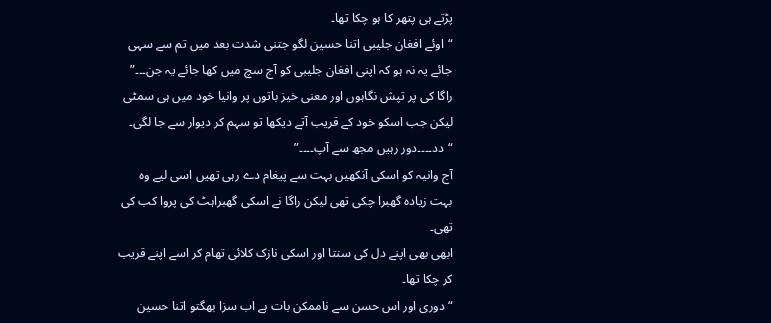پڑتے ہی پتھر کا ہو چکا تھا۔
“اوئے افغان جلیبی اتنا حسین لگو جتنی شدت بعد میں تم سے سہی جائے یہ نہ ہو کہ اپنی افغان جلیبی کو آج سچ میں کھا جائے یہ جن۔۔۔”
راگا کی پر تپش نگاہوں اور معنی خیز باتوں پر وانیا خود میں ہی سمٹی لیکن جب اسکو خود کے قریب آتے دیکھا تو سہم کر دیوار سے جا لگی۔
“دد۔۔۔۔دور رہیں مجھ سے آپ۔۔۔۔”
آج وانیہ کو اسکی آنکھیں بہت سے پیغام دے رہی تھیں اسی لیے وہ بہت زیادہ گھبرا چکی تھی لیکن راگا نے اسکی گھبراہٹ کی پروا کب کی تھی۔
ابھی بھی اپنے دل کی سنتا اور اسکی نازک کلائی تھام کر اسے اپنے قریب کر چکا تھا۔
“دوری اور اس حسن سے ناممکن بات ہے اب سزا بھگتو اتنا حسین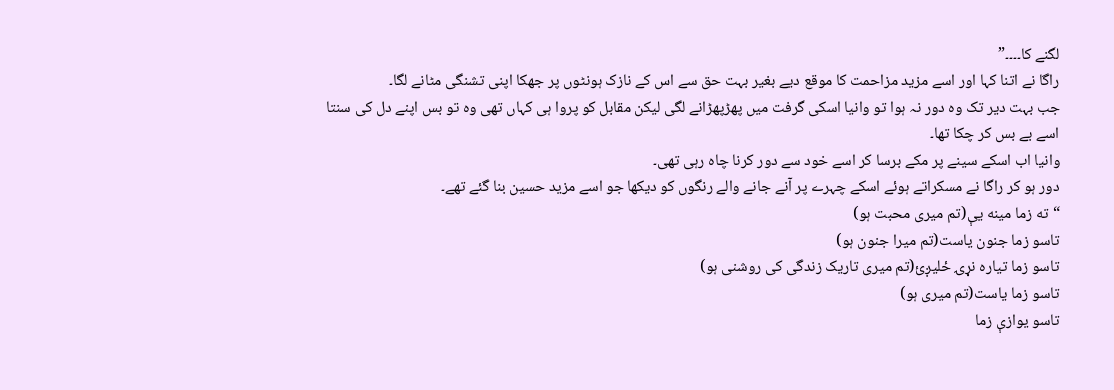لگنے کا۔۔۔۔”
راگا نے اتنا کہا اور اسے مزید مزاحمت کا موقع دیے بغیر بہت حق سے اس کے نازک ہونٹوں پر جھکا اپنی تشنگی مٹانے لگا۔
جب بہت دیر تک وہ دور نہ ہوا تو وانیا اسکی گرفت میں پھڑپھڑانے لگی لیکن مقابل کو پروا ہی کہاں تھی وہ تو بس اپنے دل کی سنتا اسے بے بس کر چکا تھا۔
وانیا اب اسکے سینے پر مکے برسا کر اسے خود سے دور کرنا چاہ رہی تھی۔
دور ہو کر راگا نے مسکراتے ہوئے اسکے چہرے پر آنے جانے والے رنگوں کو دیکھا جو اسے مزید حسین بنا گئے تھے۔
“ته زما مینه یې(تم میری محبت ہو)
تاسو زما جنون یاست(تم میرا جنون ہو)
تاسو زما تیاره نړۍ ځلیږئ(تم میری تاریک زندگی کی روشنی ہو)
تاسو زما یاست(تم میری ہو)
تاسو یوازې زما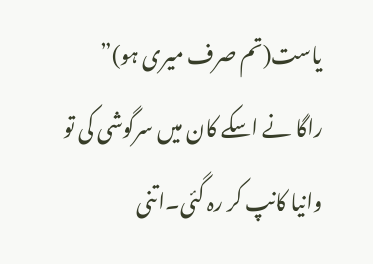یاست(تم صرف میری ہو)”
راگا نے اسکے کان میں سرگوشی کی تو وانیا کانپ کر رہ گئی۔اتنی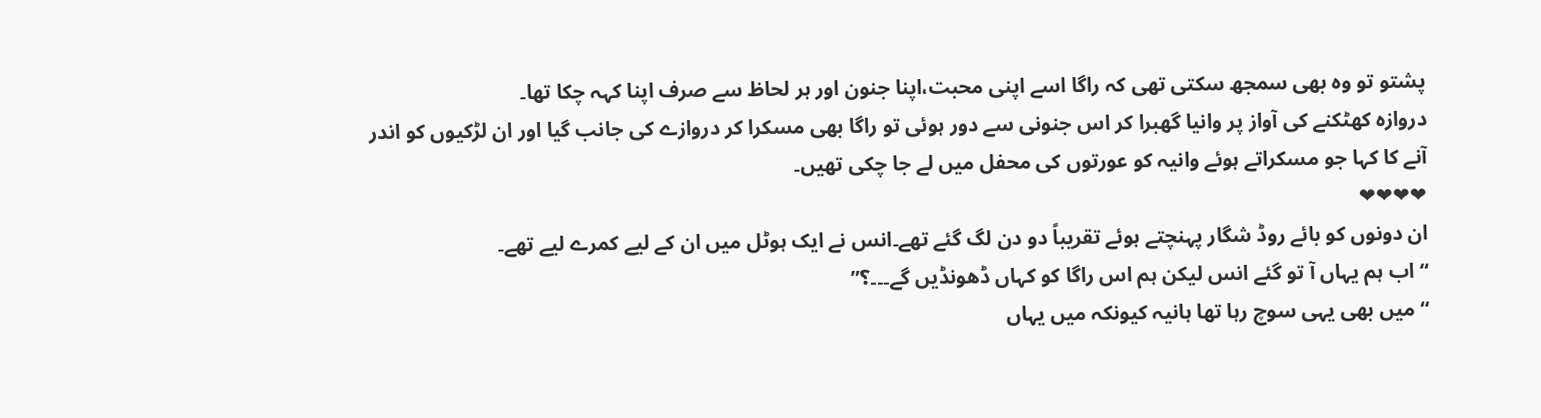پشتو تو وہ بھی سمجھ سکتی تھی کہ راگا اسے اپنی محبت،اپنا جنون اور ہر لحاظ سے صرف اپنا کہہ چکا تھا۔
دروازہ کھٹکنے کی آواز پر وانیا گھبرا کر اس جنونی سے دور ہوئی تو راگا بھی مسکرا کر دروازے کی جانب گیا اور ان لڑکیوں کو اندر آنے کا کہا جو مسکراتے ہوئے وانیہ کو عورتوں کی محفل میں لے جا چکی تھیں۔
❤❤❤❤
ان دونوں کو بائے روڈ شگار پہنچتے ہوئے تقریباً دو دن لگ گئے تھے۔انس نے ایک ہوٹل میں ان کے لیے کمرے لیے تھے۔
“اب ہم یہاں آ تو گئے انس لیکن ہم اس راگا کو کہاں ڈھونڈیں گے۔۔۔؟”
“میں بھی یہی سوچ رہا تھا ہانیہ کیونکہ میں یہاں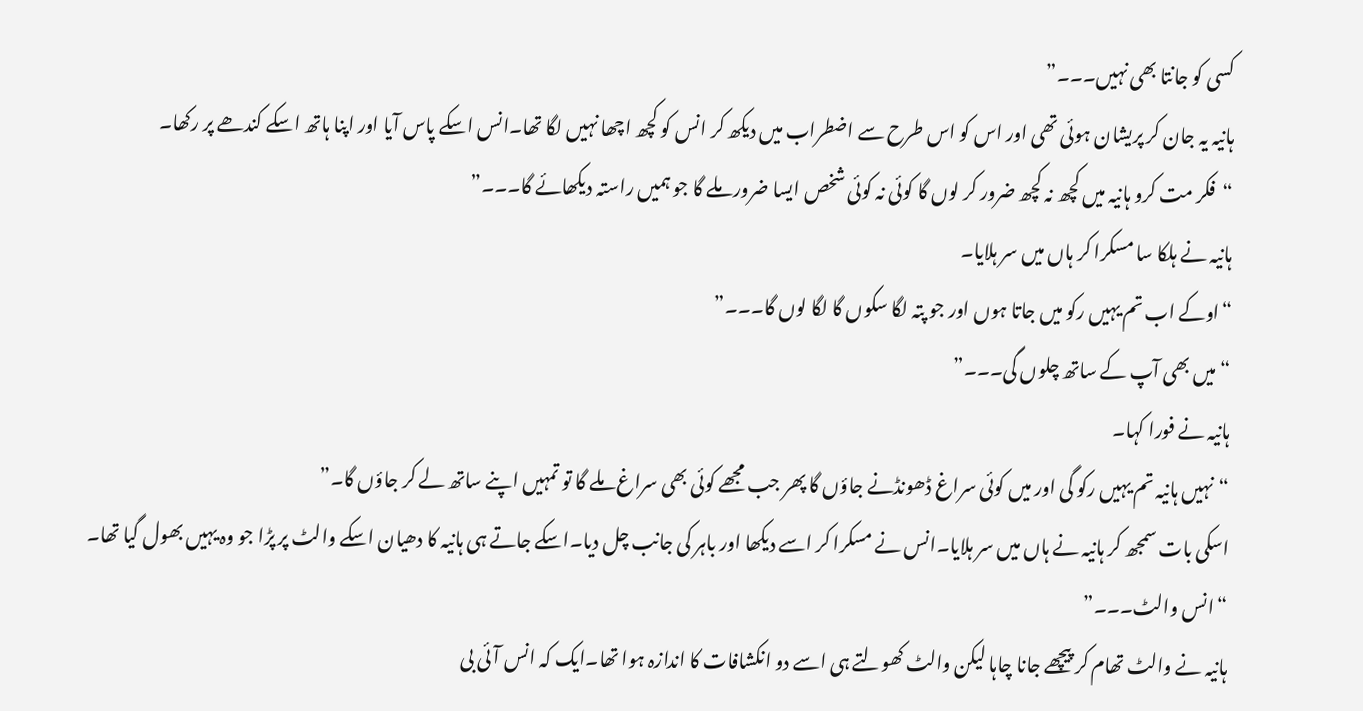کسی کو جانتا بھی نہیں۔۔۔”
ہانیہ یہ جان کر پریشان ہوئی تھی اور اس کو اس طرح سے اضطراب میں دیکھ کر انس کو کچھ اچھا نہیں لگا تھا۔انس اسکے پاس آیا اور اپنا ہاتھ اسکے کندھے پر رکھا۔
“فکر مت کرو ہانیہ میں کچھ نہ کچھ ضرور کر لوں گا کوئی نہ کوئی شخص ایسا ضرور ملے گا جو ہمیں راستہ دیکھائے گا۔۔۔”
ہانیہ نے ہلکا سا مسکرا کر ہاں میں سر ہلایا۔
“اوکے اب تم یہیں رکو میں جاتا ہوں اور جو پتہ لگا سکوں گا لگا لوں گا۔۔۔”
“میں بھی آپ کے ساتھ چلوں گی۔۔۔”
ہانیہ نے فورا کہا۔
“نہیں ہانیہ تم یہیں رکو گی اور میں کوئی سراغ ڈھونڈنے جاؤں گا پھر جب مجھے کوئی بھی سراغ ملے گا تو تمہیں اپنے ساتھ لے کر جاؤں گا۔”
اسکی بات سمجھ کر ہانیہ نے ہاں میں سر ہلایا۔انس نے مسکرا کر اسے دیکھا اور باہر کی جانب چل دیا۔اسکے جاتے ہی ہانیہ کا دھیان اسکے والٹ پر پڑا جو وہ یہیں بھول گیا تھا۔
“انس والٹ۔۔۔”
ہانیہ نے والٹ تھام کر پیچھے جانا چاہا لیکن والٹ کھولتے ہی اسے دو انکشافات کا اندازہ ہوا تھا۔ایک کہ انس آئی بی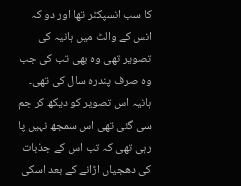کا سب انسپکٹر تھا اور دو کہ انس کے والٹ میں ہانیہ کی تصویر تھی وہ بھی تب کی جب وہ صرف پندرہ سال کی تھی۔
ہانیہ اس تصویر کو دیکھ کر جم سی گئی تھی اس سمجھ نہیں پا رہی تھی کہ تب اس کے جذبات کی دھجیاں اڑانے کے بعد اسکی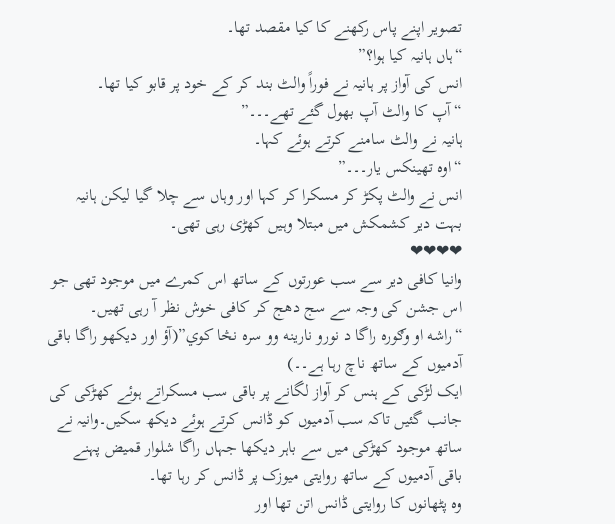تصویر اپنے پاس رکھنے کا کیا مقصد تھا۔
“ہاں ہانیہ کیا ہوا؟”
انس کی آواز پر ہانیہ نے فوراً والٹ بند کر کے خود پر قابو کیا تھا۔
“آپ کا والٹ آپ بھول گئے تھے۔۔۔”
ہانیہ نے والٹ سامنے کرتے ہوئے کہا۔
“اوہ تھینکس یار۔۔۔”
انس نے والٹ پکڑ کر مسکرا کر کہا اور وہاں سے چلا گیا لیکن ہانیہ بہت دیر کشمکش میں مبتلا وہیں کھڑی رہی تھی۔
❤❤❤❤
وانیا کافی دیر سے سب عورتوں کے ساتھ اس کمرے میں موجود تھی جو اس جشن کی وجہ سے سج دھج کر کافی خوش نظر آ رہی تھیں۔
“راشه او وګوره راگا د نورو نارینه وو سره نڅا کوي”(آؤ اور دیکھو راگا باقی آدمیوں کے ساتھ ناچ رہا ہے۔۔)
ایک لڑکی کے ہنس کر آواز لگانے پر باقی سب مسکراتے ہوئے کھڑکی کی جانب گئیں تاکہ سب آدمیوں کو ڈانس کرتے ہوئے دیکھ سکیں۔وانیہ نے ساتھ موجود کھڑکی میں سے باہر دیکھا جہاں راگا شلوار قمیض پہنے باقی آدمیوں کے ساتھ روایتی میوزک پر ڈانس کر رہا تھا۔
وہ پٹھانوں کا روایتی ڈانس اتن تھا اور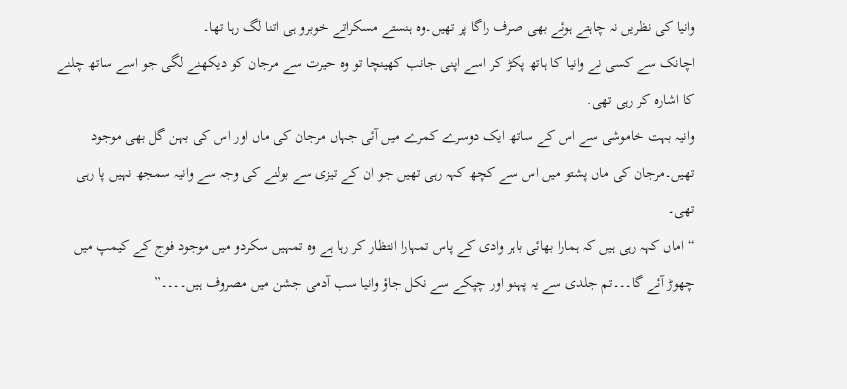وانیا کی نظریں نہ چاہتے ہوئے بھی صرف راگا پر تھیں۔وہ ہنستے مسکراتے خوبرو ہی اتنا لگ رہا تھا۔
اچانک سے کسی نے وانیا کا ہاتھ پکڑ کر اسے اپنی جانب کھینچا تو وہ حیرت سے مرجان کو دیکھنے لگی جو اسے ساتھ چلنے کا اشارہ کر رہی تھی.
وانیہ بہت خاموشی سے اس کے ساتھ ایک دوسرے کمرے میں آئی جہاں مرجان کی ماں اور اس کی بہن گل بھی موجود تھیں۔مرجان کی ماں پشتو میں اس سے کچھ کہہ رہی تھیں جو ان کے تیزی سے بولنے کی وجہ سے وانیہ سمجھ نہیں پا رہی تھی۔
“اماں کہہ رہی ہیں کہ ہمارا بھائی باہر وادی کے پاس تمہارا انتظار کر رہا ہے وہ تمہیں سکردو میں موجود فوج کے کیمپ میں چھوڑ آئے گا۔۔۔تم جلدی سے یہ پہنو اور چپکے سے نکل جاؤ وانیا سب آدمی جشن میں مصروف ہیں۔۔۔۔”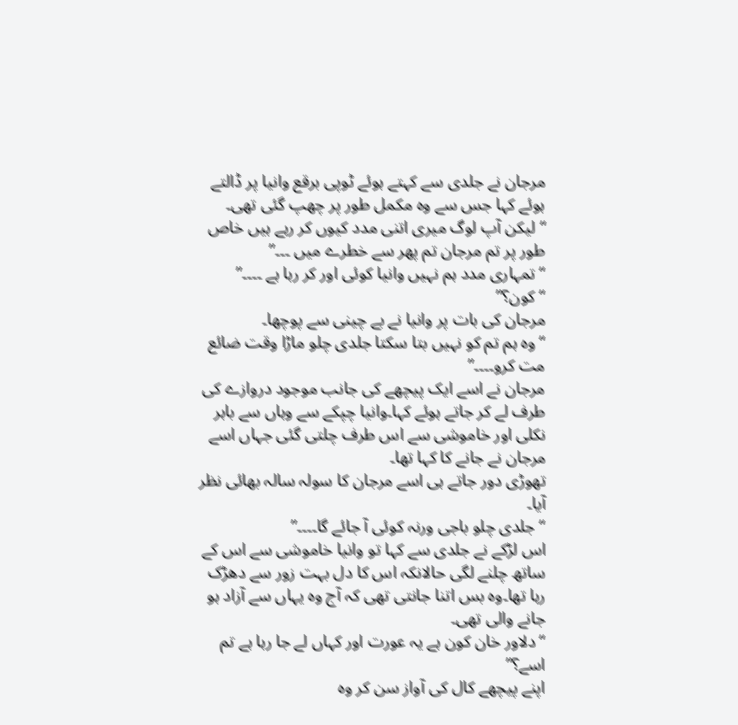مرجان نے جلدی سے کہتے ہوئے ٹوپی برقع وانیا پر ڈالتے ہوئے کہا جس سے وہ مکمل طور پر چھپ گئی تھی۔
“لیکن آپ لوگ میری اتنی مدد کیوں کر رہے ہیں خاص طور پر تم مرجان تم پھر سے خطرے میں ۔۔۔”
“تمہاری مدد ہم نہیں وانیا کوئی اور کر رہا ہے ۔۔۔۔”
“کون؟”
مرجان کی بات پر وانیا نے بے چینی سے پوچھا۔
“وہ ہم تم کو نہیں بتا سکتا جلدی چلو ماڑا وقت ضائع مت کرو۔۔۔۔”
مرجان نے اسے ایک پیچھے کی جانب موجود دروازے کی طرف لے کر جاتے ہوئے کہا۔وانیا چپکے سے وہاں سے باہر نکلی اور خاموشی سے اس طرف چلتی گئی جہاں اسے مرجان نے جانے کا کہا تھا۔
تھوڑی دور جاتے ہی اسے مرجان کا سولہ سالہ بھائی نظر آیا۔
“جلدی چلو باجی ورنہ کوئی آ جائے گا۔۔۔۔”
اس لڑکے نے جلدی سے کہا تو وانیا خاموشی سے اس کے ساتھ چلنے لگی حالانکہ اس کا دل بہت زور سے دھڑک رہا تھا۔وہ بس اتنا جانتی تھی کہ آج وہ یہاں سے آزاد ہو جانے والی تھی۔
“دلاور خان کون ہے یہ عورت اور کہاں لے جا رہا ہے تم اسے؟”
اپنے پیچھے کال کی آواز سن کر وہ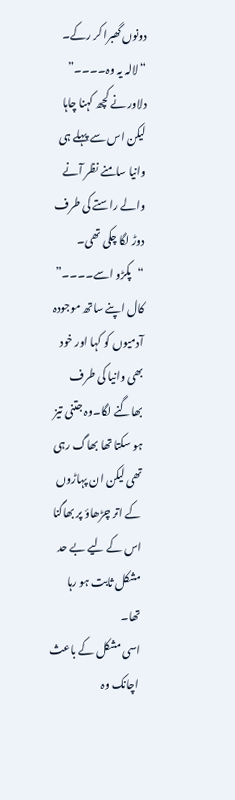دونوں گھبرا کر رکے۔
“لالہ یہ وہ۔۔۔۔”
دلاور نے کچھ کہنا چاہا لیکن اس سے پہلے ہی وانیا سامنے نظر آنے والے راستے کی طرف دوڑ لگا چکی تھی۔
“پکڑو اسے۔۔۔۔”
کال اپنے ساتھ موجودہ آدمیوں کو کہا اور خود بھی وانیا کی طرف بھاگنے لگا۔وہ جتنی تیز ہو سکتا تھا بھاگ رہی تھی لیکن ان پہاڑوں کے اتر چڑھاؤ پر بھاگنا اس کے لیے بے حد مشکل ثابت ہو رہا تھا۔
اسی مشکل کے باعث اچانک وہ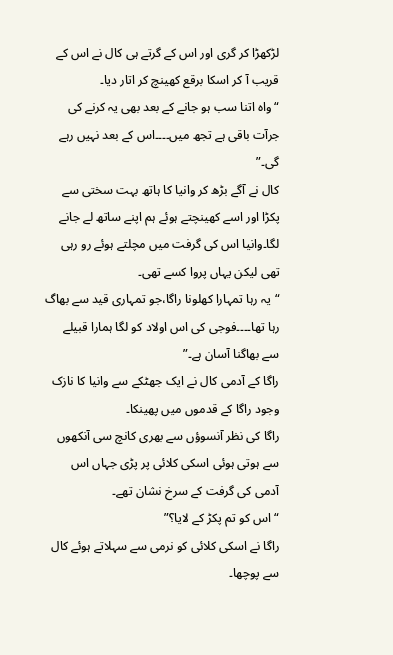لڑکھڑا کر گری اور اس کے گرتے ہی کال نے اس کے قریب آ کر اسکا برقع کھینچ کر اتار دیا۔
“واہ اتنا سب ہو جانے کے بعد بھی یہ کرنے کی جرآت باقی ہے تجھ میں۔۔۔۔اس کے بعد نہیں رہے گی۔”
کال نے آگے بڑھ کر وانیا کا ہاتھ بہت سختی سے پکڑا اور اسے کھینچتے ہوئے ہم اپنے ساتھ لے جانے لگا۔وانیا اس کی گرفت میں مچلتے ہوئے رو رہی تھی لیکن یہاں پروا کسے تھی۔
“یہ رہا تمہارا کھلونا راگا،جو تمہاری قید سے بھاگ رہا تھا۔۔۔۔فوجی کی اس اولاد کو لگا ہمارا قبیلے سے بھاگنا آسان ہے۔”
راگا کے آدمی کال نے ایک جھٹکے سے وانیا کا نازک وجود راگا کے قدموں میں پھینکا۔
راگا کی نظر آنسوؤں سے بھری کانچ سی آنکھوں سے ہوتی ہوئی اسکی کلائی پر پڑی جہاں اس آدمی کی گرفت کے سرخ نشان تھے۔
“اس کو تم پکڑ کے لایا؟”
راگا نے اسکی کلائی کو نرمی سے سہلاتے ہوئے کال سے پوچھا۔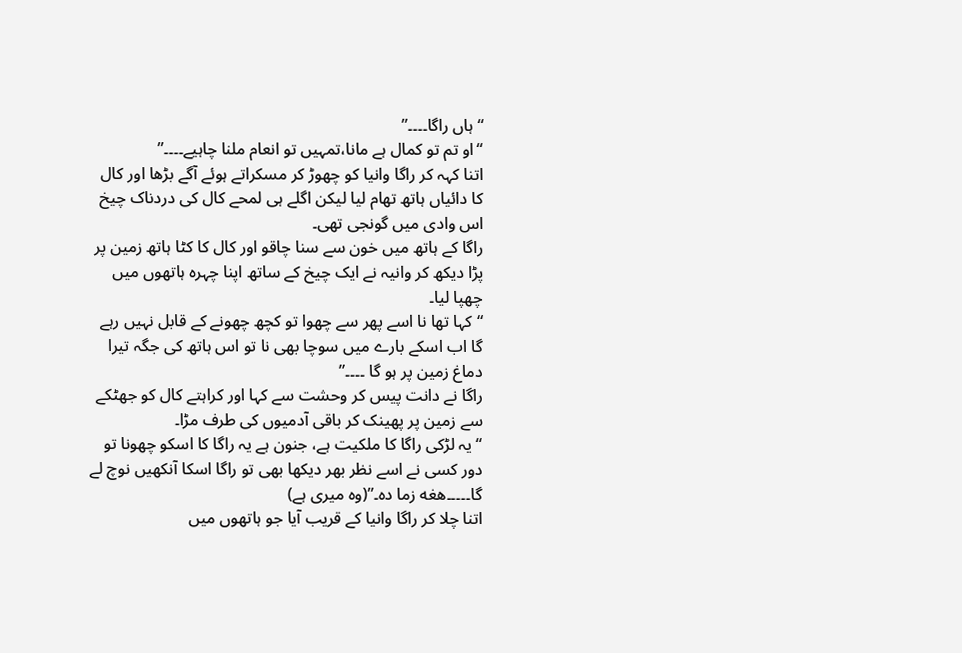“ہاں راگا۔۔۔۔”
“او تم تو کمال ہے مانا،تمہیں تو انعام ملنا چاہیے۔۔۔۔”
اتنا کہہ کر راگا وانیا کو چھوڑ کر مسکراتے ہوئے آگے بڑھا اور کال کا دائیاں ہاتھ تھام لیا لیکن اگلے ہی لمحے کال کی دردناک چیخ اس وادی میں گونجی تھی۔
راگا کے ہاتھ میں خون سے سنا چاقو اور کال کا کٹا ہاتھ زمین پر پڑا دیکھ کر وانیہ نے ایک چیخ کے ساتھ اپنا چہرہ ہاتھوں میں چھپا لیا۔
“کہا تھا نا اسے پھر سے چھوا تو کچھ چھونے کے قابل نہیں رہے گا اب اسکے بارے میں سوچا بھی نا تو اس ہاتھ کی جگہ تیرا دماغ زمین پر ہو گا ۔۔۔۔”
راگا نے دانت پیس کر وحشت سے کہا اور کراہتے کال کو جھٹکے سے زمین پر پھینک کر باقی آدمیوں کی طرف مڑا۔
“یہ لڑکی راگا کا ملکیت ہے، جنون ہے یہ راگا کا اسکو چھونا تو دور کسی نے اسے نظر بھر دیکھا بھی تو راگا اسکا آنکھیں نوچ لے گا۔۔۔۔۔هغه زما ده۔”(وہ میری ہے)
اتنا چلا کر راگا وانیا کے قریب آیا جو ہاتھوں میں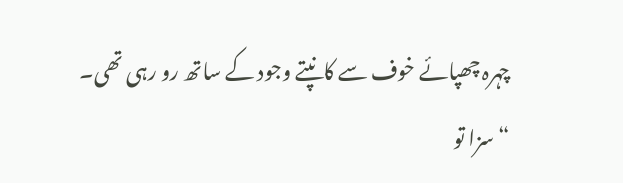چہرہ چھپائے خوف سے کانپتے وجود کے ساتھ رو رہی تھی۔
“سزا تو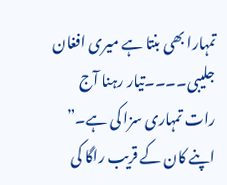تمہارا بھی بنتا ہے میری افغان جلیبی۔۔۔۔تیار رہنا آج رات تمہاری سزا کی ہے۔”
اپنے کان کے قریب راگا کی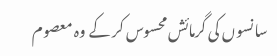سانسوں کی گرمائش محسوس کر کے وہ معصوم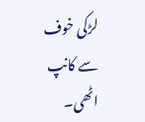لڑکی خوف سے کانپ اٹھی۔